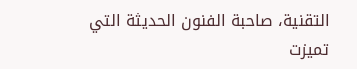التقنية، صاحبة الفنون الحديثة التي تميزت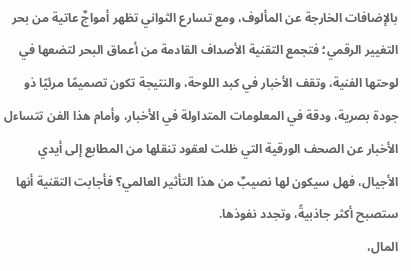بالإضافات الخارجة عن المألوف، ومع تسارع الثواني تظهر أمواجٌ عاتية من بحر التغيير الرقمي؛ فتجمع التقنية الأصداف القادمة من أعماق البحر لتضعها في لوحتها الفنية، وتقف الأخبار في كبد اللوحة، والنتيجة تكون تصميمًا مرئيًا ذو جودة بصرية، ودقة في المعلومات المتداولة في الأخبار، وأمام هذا الفن تتساءل الأخبار عن الصحف الورقية التي ظلت لعقود تنقلها من المطابع إلى أيدي الأجيال، فهل سيكون لها نصيبٌ من هذا التأثير العالمي؟ فأجابت التقنية أنها ستصبح أكثر جاذبيةً، وتجدد نفوذها.
المال،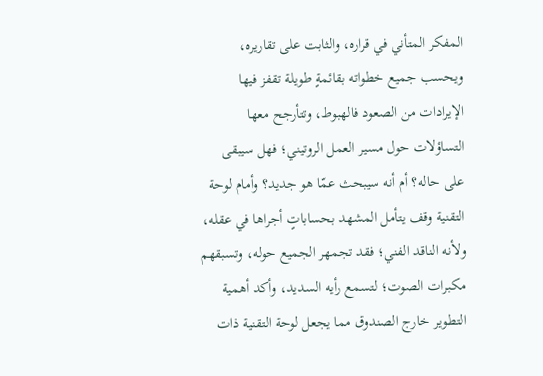المفكر المتأني في قراره، والثابت على تقاريره، ويحسب جميع خطواته بقائمةٍ طويلة تقفز فيها الإيرادات من الصعود فالهبوط، وتتأرجح معها التساؤلات حول مسير العمل الروتيني؛ فهل سيبقى على حاله؟ أم أنه سيبحث عمّا هو جديد؟ وأمام لوحة التقنية وقف يتأمل المشهد بحساباتٍ أجراها في عقله، ولأنه الناقد الفني؛ فقد تجمهر الجميع حوله، وتسبقهم مكبرات الصوت؛ لتسمع رأيه السديد، وأكد أهمية التطوير خارج الصندوق مما يجعل لوحة التقنية ذات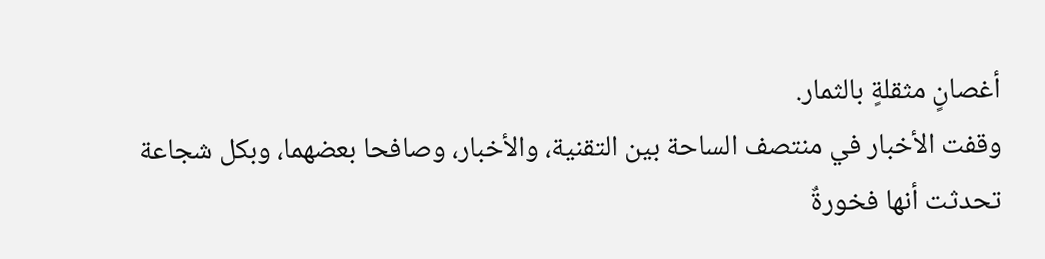أغصانٍ مثقلةٍ بالثمار.
وقفت الأخبار في منتصف الساحة بين التقنية، والأخبار، وصافحا بعضهما، وبكل شجاعة تحدثت أنها فخورةٌ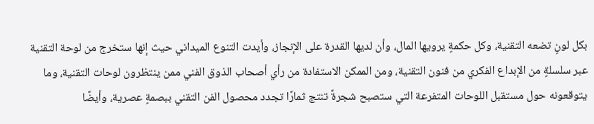بكل لونٍ تضعه التقنية، وكل حكمةٍ يرويها المال، وأن لديها القدرة على الإنجاز، وأيدت التنوع الميداني حيث إنها ستخرج من لوحة التقنية عبر سلسلةٍ من الإبداع الفكري من فنون التقنية، ومن الممكن الاستفادة من رأي أصحاب الذوق الفني ممن ينتظرون لوحات التقنية، وما يتوقعونه حول مستقبل اللوحات المتفرعة التي ستصبح شجرةً تنتج ثمارًا تجدد محصول الفن التقني ببصمةٍ عصرية، وأيضًا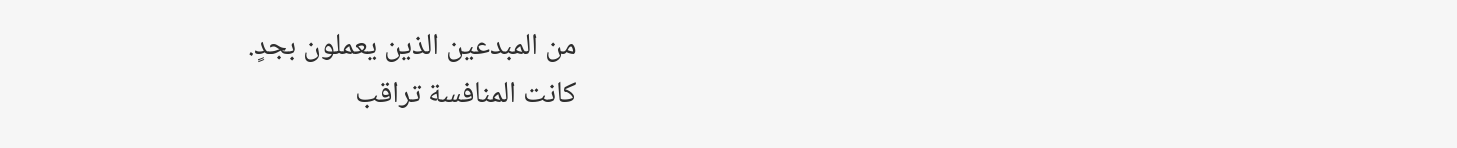من المبدعين الذين يعملون بجدٍ.
كانت المنافسة تراقب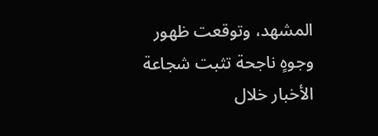المشهد، وتوقعت ظهور وجوهٍ ناجحة تثبت شجاعة الأخبار خلال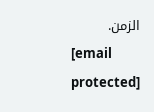الزمن.
[email protected]